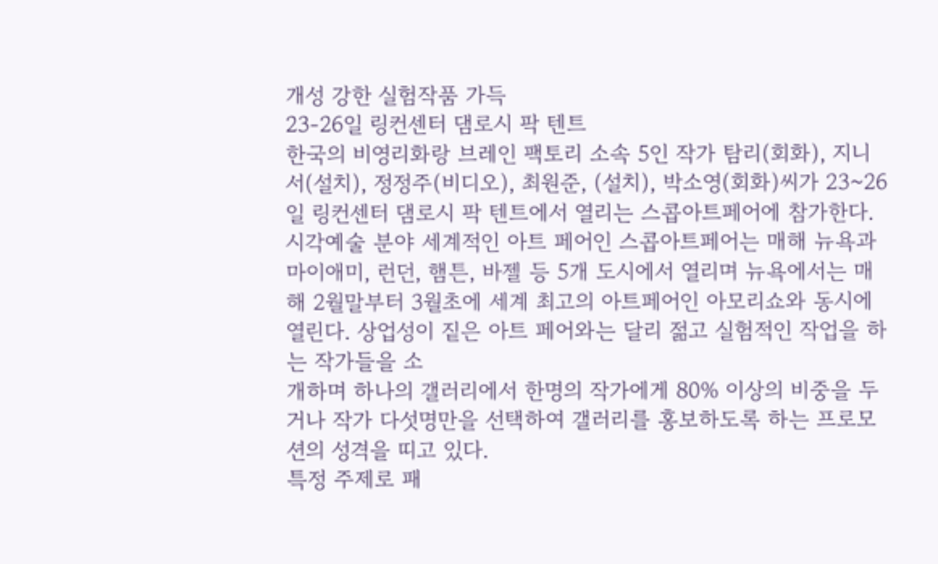개성 강한 실험작품 가득
23-26일 링컨센터 댐로시 팍 텐트
한국의 비영리화랑 브레인 팩토리 소속 5인 작가 탐리(회화), 지니 서(설치), 정정주(비디오), 최원준, (설치), 박소영(회화)씨가 23~26일 링컨센터 댐로시 팍 텐트에서 열리는 스콥아트페어에 참가한다.
시각예술 분야 세계적인 아트 페어인 스콥아트페어는 매해 뉴욕과 마이애미, 런던, 햄튼, 바젤 등 5개 도시에서 열리며 뉴욕에서는 매해 2월말부터 3월초에 세계 최고의 아트페어인 아모리쇼와 동시에 열린다. 상업성이 짙은 아트 페어와는 달리 젊고 실험적인 작업을 하는 작가들을 소
개하며 하나의 갤러리에서 한명의 작가에게 80% 이상의 비중을 두거나 작가 다섯명만을 선택하여 갤러리를 홍보하도록 하는 프로모션의 성격을 띠고 있다.
특정 주제로 패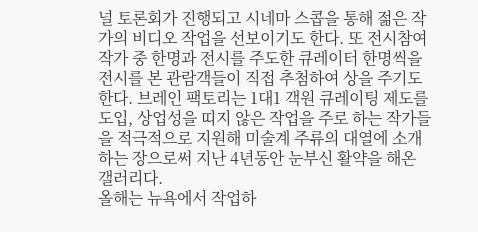널 토론회가 진행되고 시네마 스콥을 통해 젊은 작가의 비디오 작업을 선보이기도 한다. 또 전시참여 작가 중 한명과 전시를 주도한 큐레이터 한명씩을 전시를 본 관람객들이 직접 추첨하여 상을 주기도 한다. 브레인 팩토리는 1대1 객원 큐레이팅 제도를 도입, 상업성을 띠지 않은 작업을 주로 하는 작가들을 적극적으로 지원해 미술계 주류의 대열에 소개하는 장으로써 지난 4년동안 눈부신 활약을 해온 갤러리다.
올해는 뉴욕에서 작업하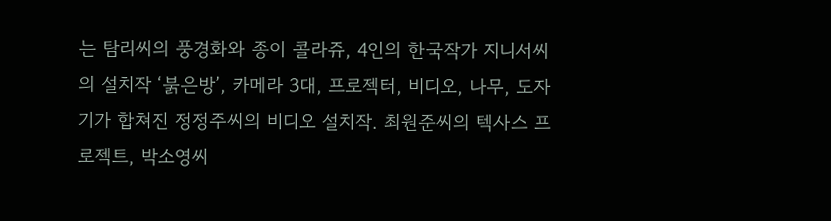는 탐리씨의 풍경화와 종이 콜라쥬, 4인의 한국작가 지니서씨의 설치작 ‘붉은방’, 카메라 3대, 프로젝터, 비디오, 나무, 도자기가 합쳐진 정정주씨의 비디오 설치작. 최원준씨의 텍사스 프로젝트, 박소영씨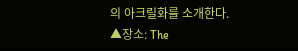의 아크릴화를 소개한다.
▲장소: The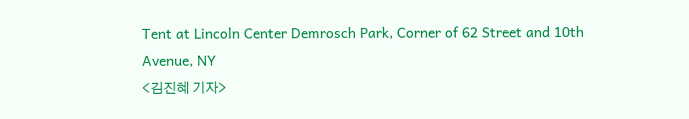Tent at Lincoln Center Demrosch Park, Corner of 62 Street and 10th Avenue, NY
<김진혜 기자>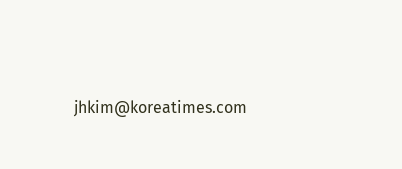jhkim@koreatimes.com